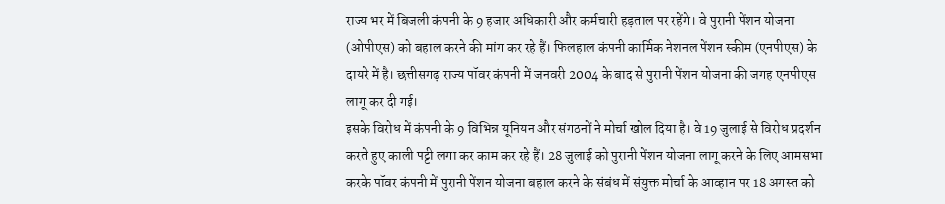राज्य भर में बिजली कंपनी के 9 हजार अधिकारी और कर्मचारी हड़ताल पर रहेंगे। वे पुरानी पेंशन योजना (ओपीएस) को बहाल करने की मांग कर रहे हैं। फिलहाल कंपनी कार्मिक नेशनल पेंशन स्कीम (एनपीएस) के दायरे में है। छत्तीसगढ़ राज्य पॉवर कंपनी में जनवरी 2004 के बाद से पुरानी पेंशन योजना की जगह एनपीएस लागू कर दी गई।
इसके विरोध में कंपनी के 9 विभिन्न यूनियन और संगठनों ने मोर्चा खोल दिया है। वे 19 जुलाई से विरोध प्रदर्शन करते हुए काली पट्टी लगा कर काम कर रहे हैं। 28 जुलाई को पुरानी पेंशन योजना लागू करने के लिए आमसभा करके पॉवर कंपनी में पुरानी पेंशन योजना बहाल करने के संबंध में संयुक्त मोर्चा के आव्हान पर 18 अगस्त को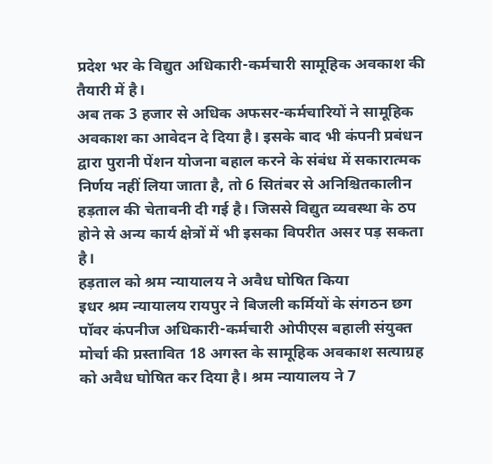प्रदेश भर के विद्युत अधिकारी-कर्मचारी सामूहिक अवकाश की तैयारी में है।
अब तक 3 हजार से अधिक अफसर-कर्मचारियों ने सामूहिक अवकाश का आवेदन दे दिया है। इसके बाद भी कंपनी प्रबंधन द्वारा पुरानी पेंशन योजना बहाल करने के संबंध में सकारात्मक निर्णय नहीं लिया जाता है, तो 6 सितंबर से अनिश्चितकालीन हड़ताल की चेतावनी दी गई है। जिससे विद्युत व्यवस्था के ठप होने से अन्य कार्य क्षेत्रों में भी इसका विपरीत असर पड़ सकता है।
हड़ताल को श्रम न्यायालय ने अवैध घोषित किया
इधर श्रम न्यायालय रायपुर ने बिजली कर्मियों के संगठन छग पॉवर कंपनीज अधिकारी-कर्मचारी ओपीएस बहाली संयुक्त मोर्चा की प्रस्तावित 18 अगस्त के सामूहिक अवकाश सत्याग्रह को अवैध घोषित कर दिया है। श्रम न्यायालय ने 7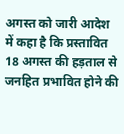अगस्त को जारी आदेश में कहा है कि प्रस्तावित 18 अगस्त की हड़ताल से जनहित प्रभावित होने की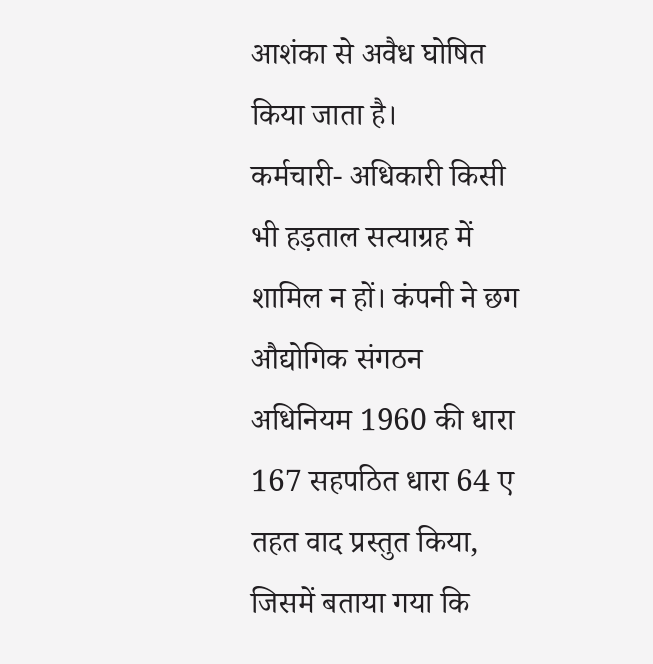आशंका से अवैध घोषित किया जाता है।
कर्मचारी- अधिकारी किसी भी हड़ताल सत्याग्रह में शामिल न हों। कंपनी ने छग औद्योगिक संगठन अधिनियम 1960 की धारा 167 सहपठित धारा 64 ए तहत वाद प्रस्तुत किया, जिसमें बताया गया कि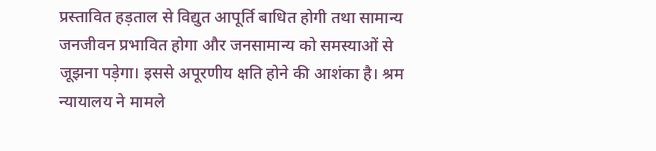प्रस्तावित हड़ताल से विद्युत आपूर्ति बाधित होगी तथा सामान्य जनजीवन प्रभावित होगा और जनसामान्य को समस्याओं से जूझना पड़ेगा। इससे अपूरणीय क्षति होने की आशंका है। श्रम न्यायालय ने मामले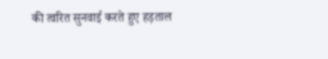की त्वरित सुनवाई करते हुए हड़ताल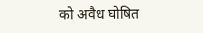को अवैध घोषित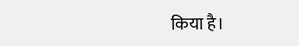किया है।